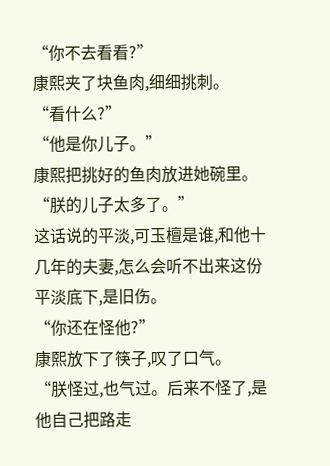“你不去看看?”
康熙夹了块鱼肉,细细挑刺。
“看什么?”
“他是你儿子。”
康熙把挑好的鱼肉放进她碗里。
“朕的儿子太多了。”
这话说的平淡,可玉檀是谁,和他十几年的夫妻,怎么会听不出来这份平淡底下,是旧伤。
“你还在怪他?”
康熙放下了筷子,叹了口气。
“朕怪过,也气过。后来不怪了,是他自己把路走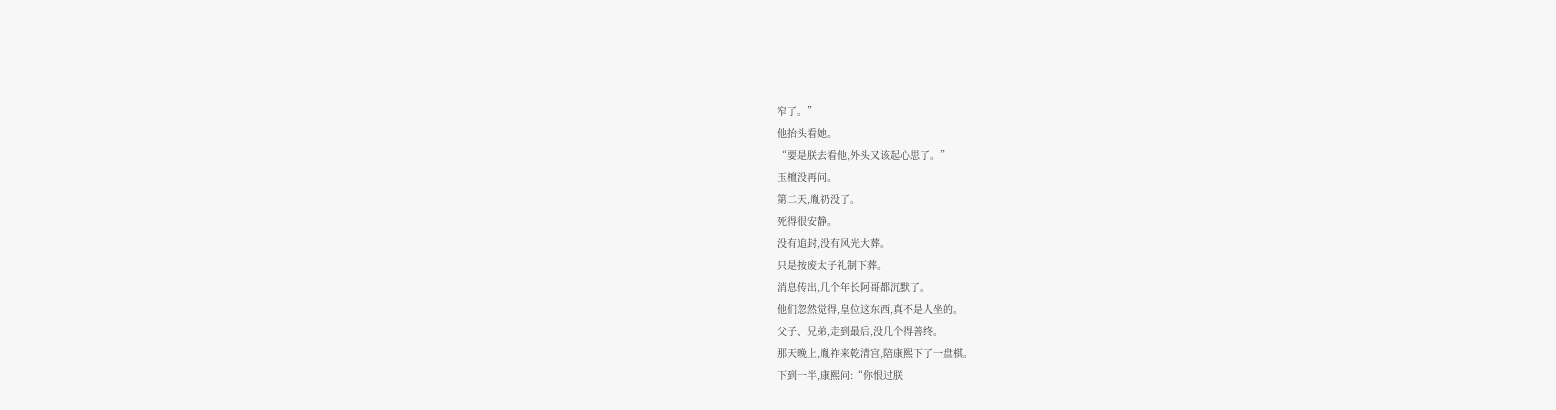窄了。”
他抬头看她。
“要是朕去看他,外头又该起心思了。”
玉檀没再问。
第二天,胤礽没了。
死得很安静。
没有追封,没有风光大葬。
只是按废太子礼制下葬。
消息传出,几个年长阿哥都沉默了。
他们忽然觉得,皇位这东西,真不是人坐的。
父子、兄弟,走到最后,没几个得善终。
那天晚上,胤祚来乾清宫,陪康熙下了一盘棋。
下到一半,康熙问:“你恨过朕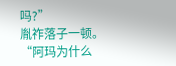吗?”
胤祚落子一顿。
“阿玛为什么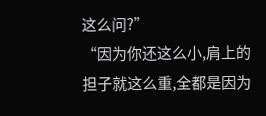这么问?”
“因为你还这么小,肩上的担子就这么重,全都是因为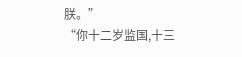朕。”
“你十二岁监国,十三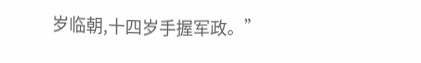岁临朝,十四岁手握军政。”